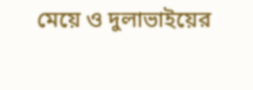মেয়ে ও দুলাভাইয়ের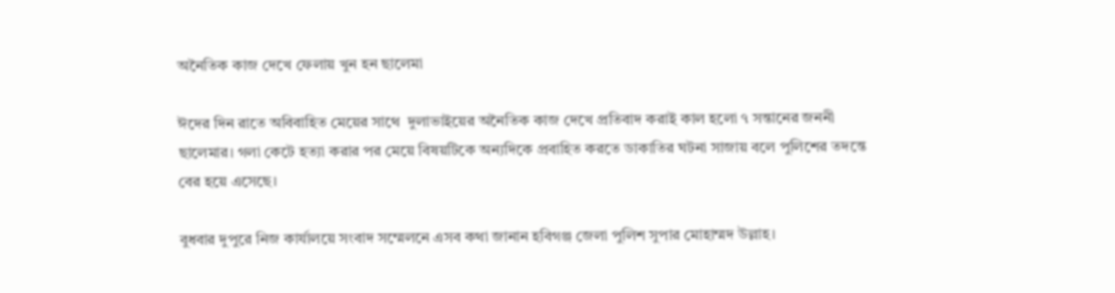অনৈতিক কাজ দেখে ফেলায় খুন হন ছালেমা

ঈদের দিন রাতে অবিবাহিত মেয়ের সাথে  দুলাভাইয়ের অনৈতিক কাজ দেখে প্রতিবাদ করাই কাল হলো ৭ সন্তানের জননী ছালেমার। গলা কেটে হত্যা করার পর মেয়ে বিষয়টিকে অন্যদিকে প্রবাহিত করতে ডাকাতির ঘটনা সাজায় বলে পুলিশের তদন্তে বের হয়ে এসেছে।

বুধবার দুপুরে নিজ কার্যালয়ে সংবাদ সম্মেলনে এসব কথা জানান হবিগঞ্জ জেলা পুলিশ সুপার মোহাম্মদ উল্লাহ।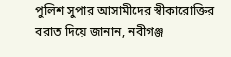পুলিশ সুপার আসামীদের স্বীকারোক্তির বরাত দিয়ে জানান, নবীগঞ্জ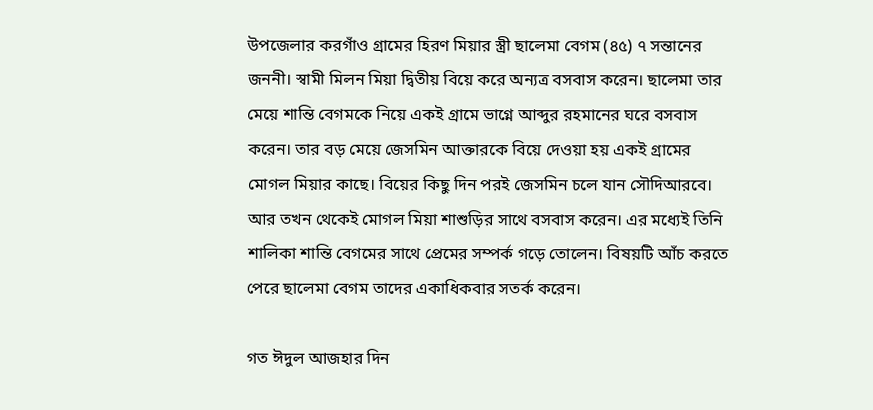উপজেলার করগাঁও গ্রামের হিরণ মিয়ার স্ত্রী ছালেমা বেগম (৪৫) ৭ সন্তানের জননী। স্বামী মিলন মিয়া দ্বিতীয় বিয়ে করে অন্যত্র বসবাস করেন। ছালেমা তার মেয়ে শান্তি বেগমকে নিয়ে একই গ্রামে ভাগ্নে আব্দুর রহমানের ঘরে বসবাস করেন। তার বড় মেয়ে জেসমিন আক্তারকে বিয়ে দেওয়া হয় একই গ্রামের মোগল মিয়ার কাছে। বিয়ের কিছু দিন পরই জেসমিন চলে যান সৌদিআরবে। আর তখন থেকেই মোগল মিয়া শাশুড়ির সাথে বসবাস করেন। এর মধ্যেই তিনি শালিকা শান্তি বেগমের সাথে প্রেমের সম্পর্ক গড়ে তোলেন। বিষয়টি আঁচ করতে পেরে ছালেমা বেগম তাদের একাধিকবার সতর্ক করেন।

গত ঈদুল আজহার দিন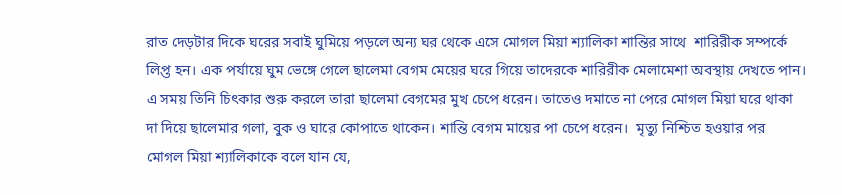রাত দেড়টার দিকে ঘরের সবাই ঘুমিয়ে পড়লে অন্য ঘর থেকে এসে মোগল মিয়া শ্যালিকা শান্তির সাথে  শারিরীক সম্পর্কে লিপ্ত হন। এক পর্যায়ে ঘুম ভেঙ্গে গেলে ছালেমা বেগম মেয়ের ঘরে গিয়ে তাদেরকে শারিরীক মেলামেশা অবস্থায় দেখতে পান। এ সময় তিনি চিৎকার শুরু করলে তারা ছালেমা বেগমের মুখ চেপে ধরেন। তাতেও দমাতে না পেরে মোগল মিয়া ঘরে থাকা দা দিয়ে ছালেমার গলা, বুক ও ঘারে কোপাতে থাকেন। শান্তি বেগম মায়ের পা চেপে ধরেন।  মৃত্যু নিশ্চিত হওয়ার পর  মোগল মিয়া শ্যালিকাকে বলে যান যে,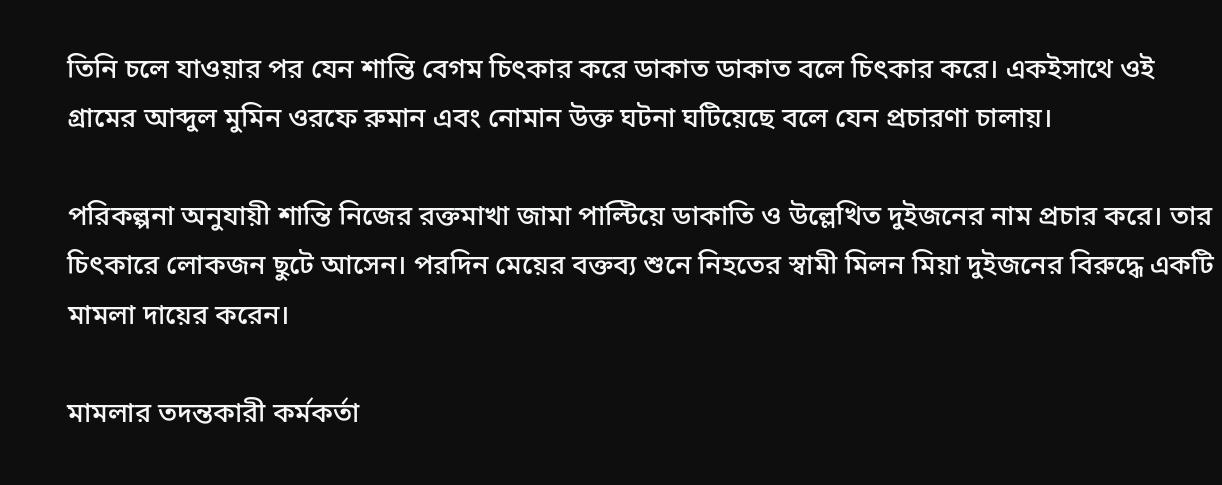তিনি চলে যাওয়ার পর যেন শান্তি বেগম চিৎকার করে ডাকাত ডাকাত বলে চিৎকার করে। একইসাথে ওই গ্রামের আব্দুল মুমিন ওরফে রুমান এবং নোমান উক্ত ঘটনা ঘটিয়েছে বলে যেন প্রচারণা চালায়।

পরিকল্পনা অনুযায়ী শান্তি নিজের রক্তমাখা জামা পাল্টিয়ে ডাকাতি ও উল্লেখিত দুইজনের নাম প্রচার করে। তার চিৎকারে লোকজন ছুটে আসেন। পরদিন মেয়ের বক্তব্য শুনে নিহতের স্বামী মিলন মিয়া দুইজনের বিরুদ্ধে একটি মামলা দায়ের করেন।

মামলার তদন্তকারী কর্মকর্তা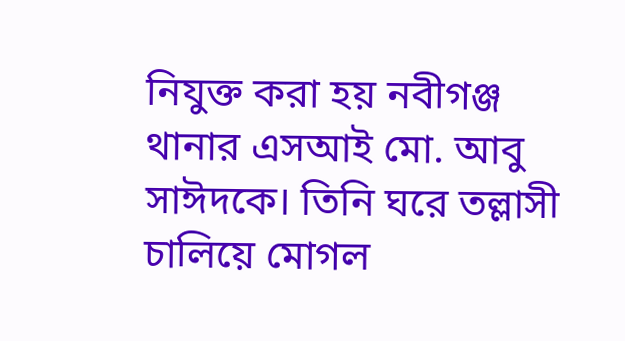নিযুক্ত করা হয় নবীগঞ্জ থানার এসআই মো. আবু সাঈদকে। তিনি ঘরে তল্লাসী চালিয়ে মোগল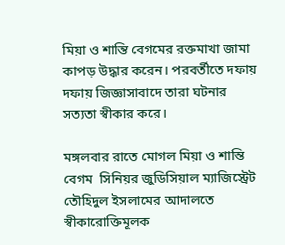মিয়া ও শান্তি বেগমের রক্তমাখা জামা কাপড় উদ্ধার করেন। পরবর্তীতে দফায় দফায় জিজ্ঞাসাবাদে তারা ঘটনার সত্যতা স্বীকার করে।

মঙ্গলবার রাতে মোগল মিয়া ও শান্তি বেগম  সিনিয়র জুডিসিয়াল ম্যাজিস্ট্রেট তৌহিদুল ইসলামের আদালতে স্বীকারোক্তিমূলক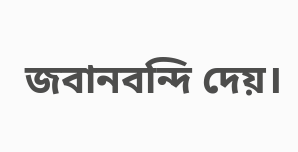জবানবন্দি দেয়।